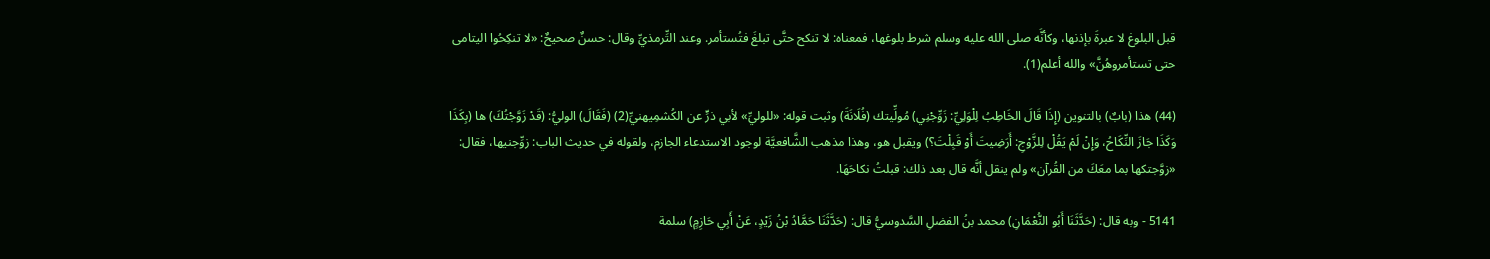قبل البلوغ لا عبرةَ بإذنها، وكأنَّه صلى الله عليه وسلم شرط بلوغها، فمعناه: لا تنكح حتَّى تبلغَ فتُستأمر. وعند التِّرمذيِّ وقال: حسنٌ صحيحٌ: «لا تنكِحُوا اليتامى حتى تستأمروهُنَّ» والله أعلم(1).

(44) هذا (بابٌ) بالتنوين (إِذَا قَالَ الخَاطِبُ لِلْوَلِيِّ: زَوِّجْنِي) مُولِّيتك (فُلَانَةَ) وثبت قوله: «للوليِّ» لأبي ذرٍّ عن الكُشمِيهنيِّ(2) (فَقَالَ) الوليُّ: (قَدْ زَوَّجْتُكَ) ها (بِكَذَا وَكَذَا جَازَ النِّكَاحُ، وَإِنْ لَمْ يَقُلْ لِلزَّوْجِ: أَرَضِيتَ أَوْ قَبِلْتَ؟) ويقبل هو، وهذا مذهب الشَّافعيَّة لوجود الاستدعاء الجازم، ولقوله في حديث الباب: زوِّجنيها، فقال: «زوَّجتكها بما معَكَ من القُرآن» ولم ينقل أنَّه قال بعد ذلك: قبلتُ نكاحَهَا.

5141 - وبه قال: (حَدَّثَنَا أَبُو النُّعْمَانِ) محمد بنُ الفضلِ السَّدوسيُّ قال: (حَدَّثَنَا حَمَّادُ بْنُ زَيْدٍ، عَنْ أَبِي حَازِمٍ) سلمة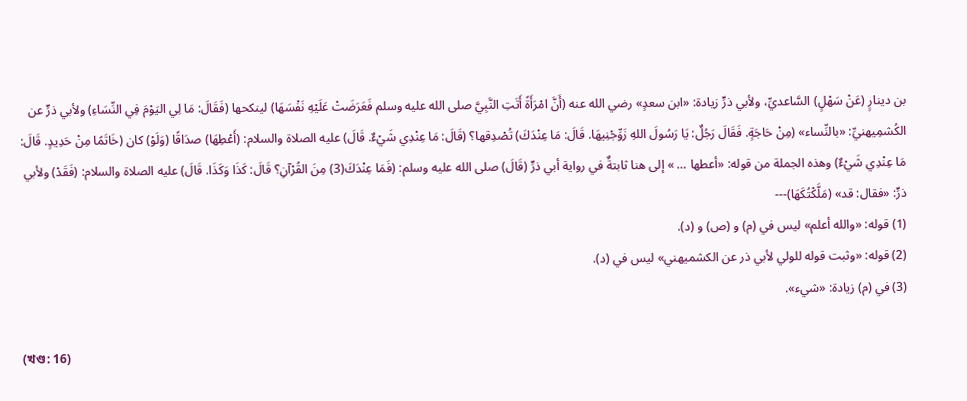بن دينارٍ (عَنْ سَهْلٍ) السَّاعديِّ، ولأبي ذرٍّ زيادة: «ابن سعدٍ» رضي الله عنه (أَنَّ امْرَأَةً أَتَتِ النَّبِيَّ صلى الله عليه وسلم فَعَرَضَتْ عَلَيْهِ نَفْسَهَا) لينكحها (فَقَالَ: مَا لِي اليَوْمَ فِي النِّسَاءِ) ولأبي ذرٍّ عن الكُشمِيهنيِّ: «بالنِّساء» (مِنْ حَاجَةٍ. فَقَالَ رَجُلٌ: يَا رَسُولَ اللهِ زَوِّجْنِيهَا. قَالَ: مَا عِنْدَكَ) تُصْدِقها؟ (قَالَ: مَا عِنْدِي شَيْءٌ. قَالَ) عليه الصلاة والسلام: (أَعْطِهَا) صدَاقًا (وَلَوْ) كان (خَاتَمًا مِنْ حَدِيدٍ. قَالَ: مَا عِنْدِي شَيْءٌ) وهذه الجملة من قوله: «أعطها … » إلى هنا ثابتةٌ في رواية أبي ذرٍّ (قَالَ) صلى الله عليه وسلم: (فَمَا عِنْدَكَ(3) مِنَ القُرْآنِ؟ قَالَ: كَذَا وَكَذَا. قَالَ) عليه الصلاة والسلام: (فَقَدْ) ولأبي ذرٍّ: «فقال: قد» (مَلَّكْتُكَهَا)---
(1) قوله: «والله أعلم» ليس في (م) و (ص) و (د).
(2) قوله: «وثبت قوله للولي لأبي ذر عن الكشميهني» ليس في (د).
(3) في (م) زيادة: «شيء».

(খণ্ড: 16)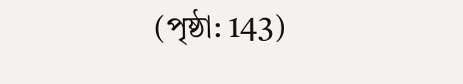(পৃষ্ঠা: 143)